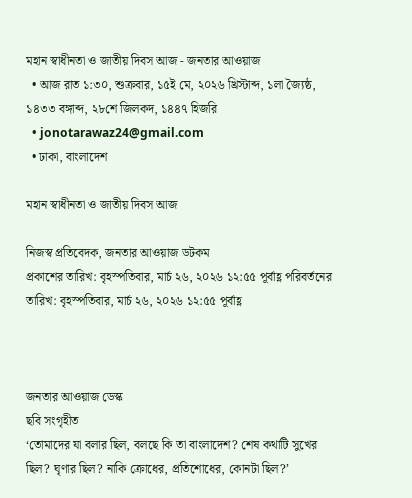মহান স্বাধীনতা ও জাতীয় দিবস আজ - জনতার আওয়াজ
  • আজ রাত ১:৩০, শুক্রবার, ১৫ই মে, ২০২৬ খ্রিস্টাব্দ, ১লা জ্যৈষ্ঠ, ১৪৩৩ বঙ্গাব্দ, ২৮শে জিলকদ, ১৪৪৭ হিজরি
  • jonotarawaz24@gmail.com
  • ঢাকা, বাংলাদেশ

মহান স্বাধীনতা ও জাতীয় দিবস আজ

নিজস্ব প্রতিবেদক, জনতার আওয়াজ ডটকম
প্রকাশের তারিখ: বৃহস্পতিবার, মার্চ ২৬, ২০২৬ ১২:৫৫ পূর্বাহ্ণ পরিবর্তনের তারিখ: বৃহস্পতিবার, মার্চ ২৬, ২০২৬ ১২:৫৫ পূর্বাহ্ণ



জনতার আওয়াজ ডেস্ক
ছবি সংগৃহীত
‘তোমাদের যা বলার ছিল, বলছে কি তা বাংলাদেশ? শেষ কথাটি সুখের ছিল? ঘৃণার ছিল? নাকি ক্রোধের, প্রতিশোধের, কোনটা ছিল?’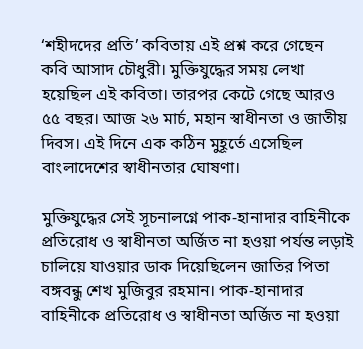‘শহীদদের প্রতি’ কবিতায় এই প্রশ্ন করে গেছেন কবি আসাদ চৌধুরী। মুক্তিযুদ্ধের সময় লেখা হয়েছিল এই কবিতা। তারপর কেটে গেছে আরও ৫৫ বছর। আজ ২৬ মার্চ, মহান স্বাধীনতা ও জাতীয় দিবস। এই দিনে এক কঠিন মুহূর্তে এসেছিল বাংলাদেশের স্বাধীনতার ঘোষণা।

মুক্তিযুদ্ধের সেই সূচনালগ্নে পাক-হানাদার বাহিনীকে প্রতিরোধ ও স্বাধীনতা অর্জিত না হওয়া পর্যন্ত লড়াই চালিয়ে যাওয়ার ডাক দিয়েছিলেন জাতির পিতা বঙ্গবন্ধু শেখ মুজিবুর রহমান। পাক-হানাদার বাহিনীকে প্রতিরোধ ও স্বাধীনতা অর্জিত না হওয়া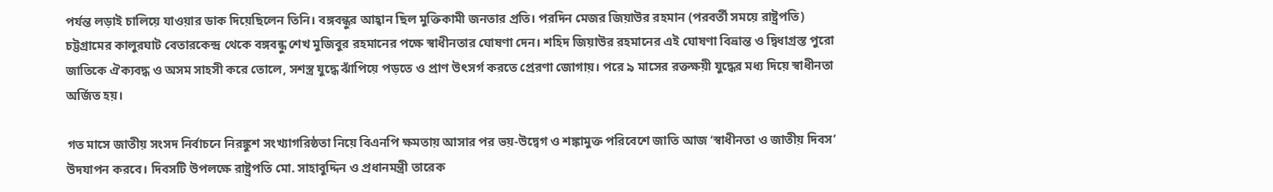পর্যন্ত লড়াই চালিয়ে যাওয়ার ডাক দিয়েছিলেন তিনি। বঙ্গবন্ধুর আহ্বান ছিল মুক্তিকামী জনতার প্রতি। পরদিন মেজর জিয়াউর রহমান (পরবর্তী সময়ে রাষ্ট্রপতি) চট্টগ্রামের কালুরঘাট বেতারকেন্দ্র থেকে বঙ্গবন্ধু শেখ মুজিবুর রহমানের পক্ষে স্বাধীনতার ঘোষণা দেন। শহিদ জিয়াউর রহমানের এই ঘোষণা বিভ্রান্ত ও দ্বিধাগ্রস্ত পুরো জাতিকে ঐক্যবদ্ধ ও অসম সাহসী করে তোলে, সশস্ত্র যুদ্ধে ঝাঁপিয়ে পড়তে ও প্রাণ উৎসর্গ করতে প্রেরণা জোগায়। পরে ৯ মাসের রক্তক্ষয়ী যুদ্ধের মধ্য দিয়ে স্বাধীনতা অর্জিত হয়।

গত মাসে জাতীয় সংসদ নির্বাচনে নিরঙ্কুশ সংখ্যাগরিষ্ঠতা নিয়ে বিএনপি ক্ষমতায় আসার পর ভয়-উদ্বেগ ও শঙ্কামুক্ত পরিবেশে জাতি আজ ‘স্বাধীনতা ও জাতীয় দিবস’ উদযাপন করবে। দিবসটি উপলক্ষে রাষ্ট্রপতি মো. সাহাবুদ্দিন ও প্রধানমন্ত্রী তারেক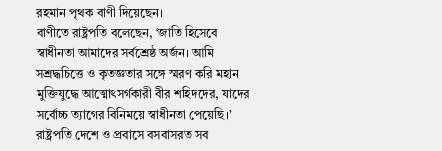রহমান পৃথক বাণী দিয়েছেন।
বাণীতে রাষ্ট্রপতি বলেছেন, ‘জাতি হিসেবে স্বাধীনতা আমাদের সর্বশ্রেষ্ঠ অর্জন। আমি সশ্রদ্ধচিত্তে ও কৃতজ্ঞতার সঙ্গে স্মরণ করি মহান মুক্তিযুদ্ধে আত্মোৎসর্গকারী বীর শহিদদের, যাদের সর্বোচ্চ ত্যাগের বিনিময়ে স্বাধীনতা পেয়েছি।’ রাষ্ট্রপতি দেশে ও প্রবাসে বসবাসরত সব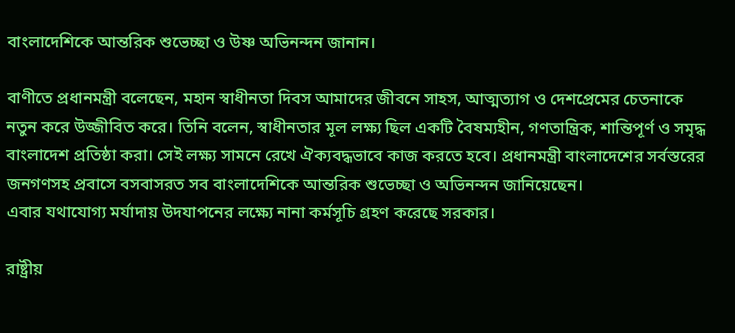বাংলাদেশিকে আন্তরিক শুভেচ্ছা ও উষ্ণ অভিনন্দন জানান।

বাণীতে প্রধানমন্ত্রী বলেছেন, মহান স্বাধীনতা দিবস আমাদের জীবনে সাহস, আত্মত্যাগ ও দেশপ্রেমের চেতনাকে নতুন করে উজ্জীবিত করে। তিনি বলেন, স্বাধীনতার মূল লক্ষ্য ছিল একটি বৈষম্যহীন, গণতান্ত্রিক, শান্তিপূর্ণ ও সমৃদ্ধ বাংলাদেশ প্রতিষ্ঠা করা। সেই লক্ষ্য সামনে রেখে ঐক্যবদ্ধভাবে কাজ করতে হবে। প্রধানমন্ত্রী বাংলাদেশের সর্বস্তরের জনগণসহ প্রবাসে বসবাসরত সব বাংলাদেশিকে আন্তরিক শুভেচ্ছা ও অভিনন্দন জানিয়েছেন।
এবার যথাযোগ্য মর্যাদায় উদযাপনের লক্ষ্যে নানা কর্মসূচি গ্রহণ করেছে সরকার।

রাষ্ট্রীয়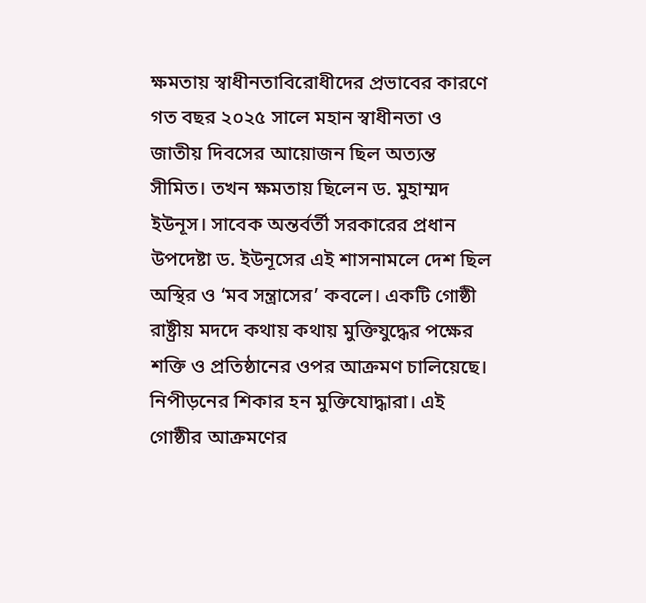ক্ষমতায় স্বাধীনতাবিরোধীদের প্রভাবের কারণে গত বছর ২০২৫ সালে মহান স্বাধীনতা ও জাতীয় দিবসের আয়োজন ছিল অত্যন্ত সীমিত। তখন ক্ষমতায় ছিলেন ড. মুহাম্মদ ইউনূস। সাবেক অন্তর্বর্তী সরকারের প্রধান উপদেষ্টা ড. ইউনূসের এই শাসনামলে দেশ ছিল অস্থির ও ‘মব সন্ত্রাসের’ কবলে। একটি গোষ্ঠী রাষ্ট্রীয় মদদে কথায় কথায় মুক্তিযুদ্ধের পক্ষের শক্তি ও প্রতিষ্ঠানের ওপর আক্রমণ চালিয়েছে। নিপীড়নের শিকার হন মুক্তিযোদ্ধারা। এই গোষ্ঠীর আক্রমণের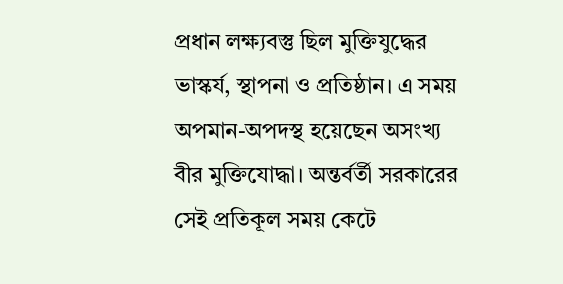প্রধান লক্ষ্যবস্তু ছিল মুক্তিযুদ্ধের ভাস্কর্য, স্থাপনা ও প্রতিষ্ঠান। এ সময় অপমান-অপদস্থ হয়েছেন অসংখ্য বীর মুক্তিযোদ্ধা। অন্তর্বর্তী সরকারের সেই প্রতিকূল সময় কেটে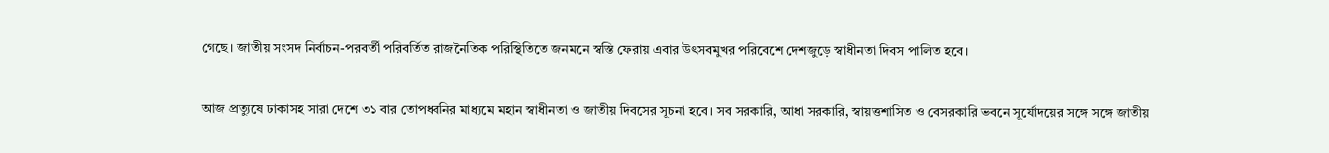গেছে। জাতীয় সংসদ নির্বাচন-পরবর্তী পরিবর্তিত রাজনৈতিক পরিস্থিতিতে জনমনে স্বস্তি ফেরায় এবার উৎসবমুখর পরিবেশে দেশজুড়ে স্বাধীনতা দিবস পালিত হবে।

আজ প্রত্যুষে ঢাকাসহ সারা দেশে ৩১ বার তোপধ্বনির মাধ্যমে মহান স্বাধীনতা ও জাতীয় দিবসের সূচনা হবে। সব সরকারি, আধা সরকারি, স্বায়ত্তশাসিত ও বেসরকারি ভবনে সূর্যোদয়ের সঙ্গে সঙ্গে জাতীয়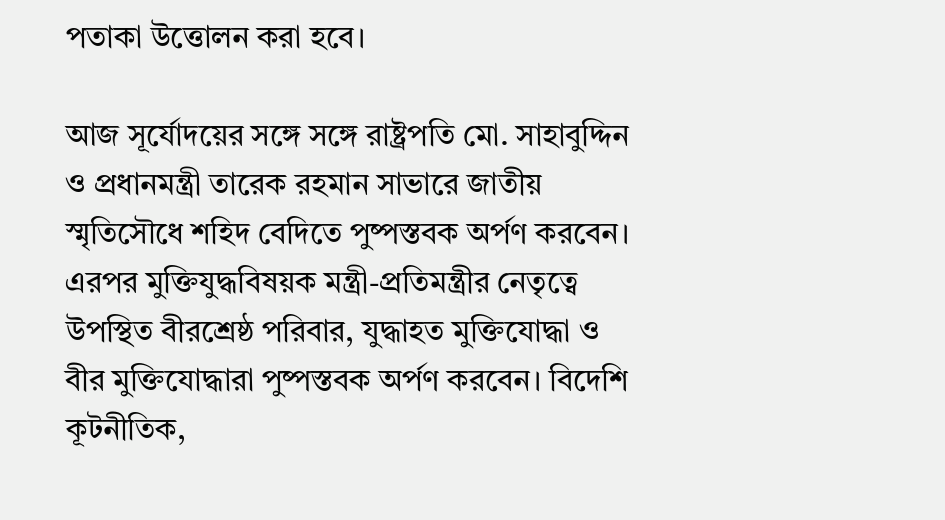পতাকা উত্তোলন করা হবে।

আজ সূর্যোদয়ের সঙ্গে সঙ্গে রাষ্ট্রপতি মো. সাহাবুদ্দিন ও প্রধানমন্ত্রী তারেক রহমান সাভারে জাতীয় স্মৃতিসৌধে শহিদ বেদিতে পুষ্পস্তবক অর্পণ করবেন। এরপর মুক্তিযুদ্ধবিষয়ক মন্ত্রী-প্রতিমন্ত্রীর নেতৃত্বে উপস্থিত বীরশ্রেষ্ঠ পরিবার, যুদ্ধাহত মুক্তিযোদ্ধা ও বীর মুক্তিযোদ্ধারা পুষ্পস্তবক অর্পণ করবেন। বিদেশি কূটনীতিক,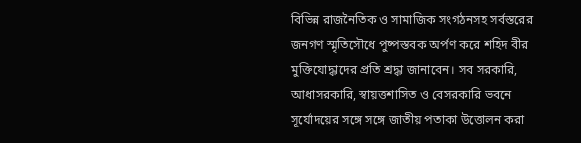বিভিন্ন রাজনৈতিক ও সামাজিক সংগঠনসহ সর্বস্তরের জনগণ স্মৃতিসৌধে পুষ্পস্তবক অর্পণ করে শহিদ বীর মুক্তিযোদ্ধাদের প্রতি শ্রদ্ধা জানাবেন। সব সরকারি, আধাসরকারি, স্বায়ত্তশাসিত ও বেসরকারি ভবনে সূর্যোদয়ের সঙ্গে সঙ্গে জাতীয় পতাকা উত্তোলন করা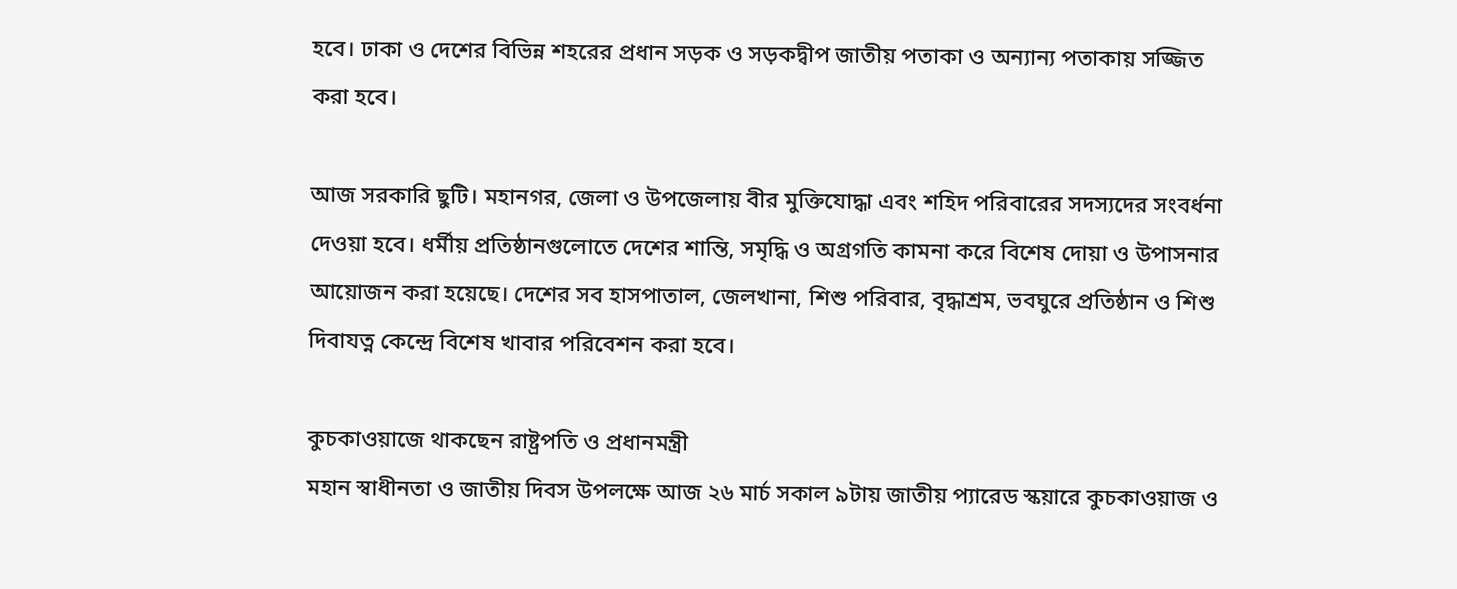হবে। ঢাকা ও দেশের বিভিন্ন শহরের প্রধান সড়ক ও সড়কদ্বীপ জাতীয় পতাকা ও অন্যান্য পতাকায় সজ্জিত করা হবে।

আজ সরকারি ছুটি। মহানগর, জেলা ও উপজেলায় বীর মুক্তিযোদ্ধা এবং শহিদ পরিবারের সদস্যদের সংবর্ধনা দেওয়া হবে। ধর্মীয় প্রতিষ্ঠানগুলোতে দেশের শান্তি, সমৃদ্ধি ও অগ্রগতি কামনা করে বিশেষ দোয়া ও উপাসনার আয়োজন করা হয়েছে। দেশের সব হাসপাতাল, জেলখানা, শিশু পরিবার, বৃদ্ধাশ্রম, ভবঘুরে প্রতিষ্ঠান ও শিশু দিবাযত্ন কেন্দ্রে বিশেষ খাবার পরিবেশন করা হবে।

কুচকাওয়াজে থাকছেন রাষ্ট্রপতি ও প্রধানমন্ত্রী
মহান স্বাধীনতা ও জাতীয় দিবস উপলক্ষে আজ ২৬ মার্চ সকাল ৯টায় জাতীয় প্যারেড স্কয়ারে কুচকাওয়াজ ও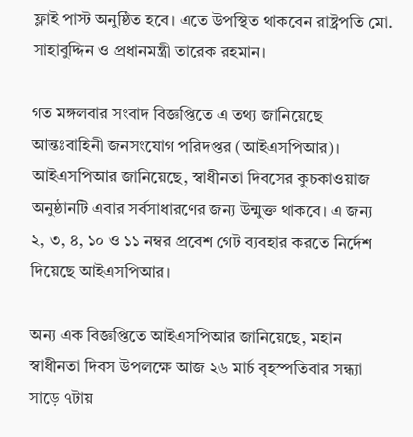ফ্লাই পাস্ট অনুষ্ঠিত হবে। এতে উপস্থিত থাকবেন রাষ্ট্রপতি মো. সাহাবুদ্দিন ও প্রধানমন্ত্রী তারেক রহমান।

গত মঙ্গলবার সংবাদ বিজ্ঞপ্তিতে এ তথ্য জানিয়েছে আন্তঃবাহিনী জনসংযোগ পরিদপ্তর (আইএসপিআর)। আইএসপিআর জানিয়েছে, স্বাধীনতা দিবসের কুচকাওয়াজ অনুষ্ঠানটি এবার সর্বসাধারণের জন্য উন্মুক্ত থাকবে। এ জন্য ২, ৩, ৪, ১০ ও ১১ নম্বর প্রবেশ গেট ব্যবহার করতে নির্দেশ দিয়েছে আইএসপিআর।

অন্য এক বিজ্ঞপ্তিতে আইএসপিআর জানিয়েছে, মহান স্বাধীনতা দিবস উপলক্ষে আজ ২৬ মার্চ বৃহস্পতিবার সন্ধ্যা সাড়ে ৭টায়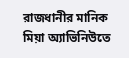রাজধানীর মানিক মিয়া অ্যাভিনিউতে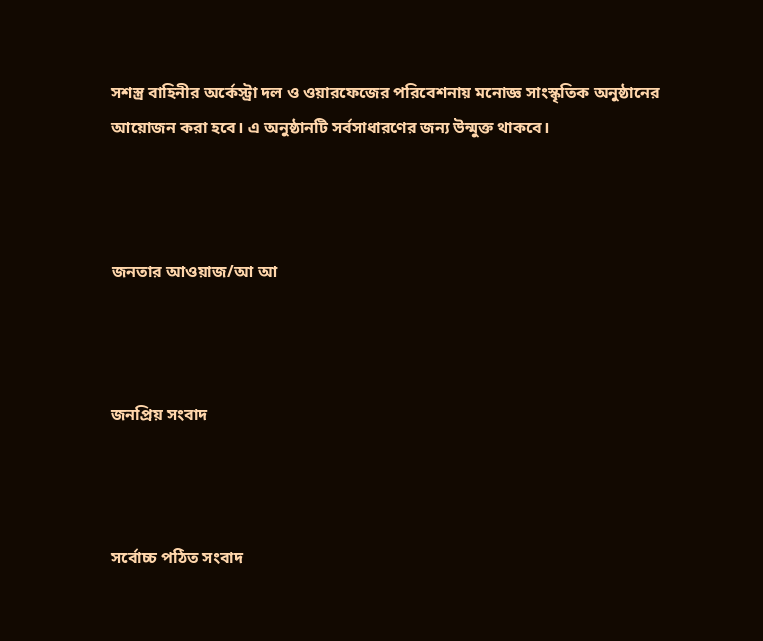সশস্ত্র বাহিনীর অর্কেস্ট্রা দল ও ওয়ারফেজের পরিবেশনায় মনোজ্ঞ সাংস্কৃতিক অনুষ্ঠানের আয়োজন করা হবে। এ অনুষ্ঠানটি সর্বসাধারণের জন্য উন্মুক্ত থাকবে।



জনতার আওয়াজ/আ আ



জনপ্রিয় সংবাদ



সর্বোচ্চ পঠিত সংবাদ